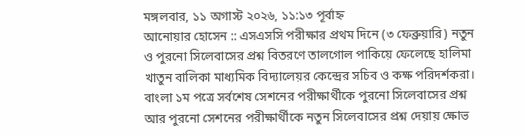মঙ্গলবার, ১১ অগাস্ট ২০২৬, ১১:১৩ পূর্বাহ্ন
আনোয়ার হোসেন :: এসএসসি পরীক্ষার প্রথম দিনে (৩ ফেব্রুয়ারি) নতুন ও পুরনো সিলেবাসের প্রশ্ন বিতরণে তালগোল পাকিয়ে ফেলেছে হালিমা খাতুন বালিকা মাধ্যমিক বিদ্যালেয়র কেন্দ্রের সচিব ও কক্ষ পরিদর্শকরা। বাংলা ১ম পত্রে সর্বশেষ সেশনের পরীক্ষার্থীকে পুরনো সিলেবাসের প্রশ্ন আর পুরনো সেশনের পরীক্ষার্থীকে নতুন সিলেবাসের প্রশ্ন দেয়ায় ক্ষোভ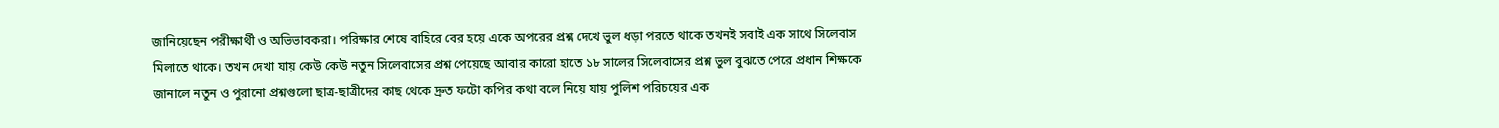জানিয়েছেন পরীক্ষার্থী ও অভিভাবকরা। পরিক্ষার শেষে বাহিরে বের হয়ে একে অপরের প্রশ্ন দেখে ভুল ধড়া পরতে থাকে তখনই সবাই এক সাথে সিলেবাস মিলাতে থাকে। তখন দেখা যায় কেউ কেউ নতুন সিলেবাসের প্রশ্ন পেয়েছে আবার কারো হাতে ১৮ সালের সিলেবাসের প্রশ্ন ভুল বুঝতে পেরে প্রধান শিক্ষকে জানালে নতুন ও পুরানো প্রশ্নগুলো ছাত্র-ছাত্রীদের কাছ থেকে দ্রুত ফটো কপির কথা বলে নিয়ে যায় পুলিশ পরিচয়ের এক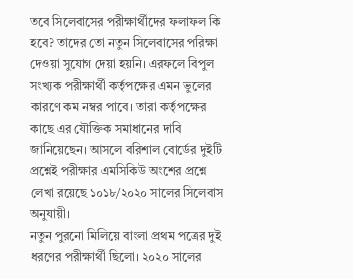তবে সিলেবাসের পরীক্ষার্থীদের ফলাফল কি হবে? তাদের তো নতুন সিলেবাসের পরিক্ষা দেওয়া সুযোগ দেয়া হয়নি। এরফলে বিপুল সংখ্যক পরীক্ষার্থী কর্তৃপক্ষের এমন ভুলের কারণে কম নম্বর পাবে। তারা কর্তৃপক্ষের কাছে এর যৌক্তিক সমাধানের দাবি জানিয়েছেন। আসলে বরিশাল বোর্ডের দুইটি প্রশ্নেই পরীক্ষার এমসিকিউ অংশের প্রশ্নে লেখা রয়েছে ১০১৮/২০২০ সালের সিলেবাস অনুযায়ী।
নতুন পুরনো মিলিয়ে বাংলা প্রথম পত্রের দুই ধরণের পরীক্ষার্থী ছিলো। ২০২০ সালের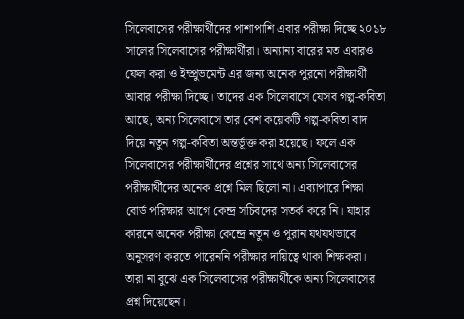সিলেবাসের পরীক্ষার্থীদের পাশাপাশি এবার পরীক্ষা দিচ্ছে ২০১৮ সালের সিলেবাসের পরীক্ষার্থীরা। অন্যান্য বারের মত এবারও ফেল করা ও ইম্প্রুভমেন্ট এর জন্য অনেক পুরনো পরীক্ষার্থী আবার পরীক্ষা দিচ্ছে। তাদের এক সিলেবাসে যেসব গল্প-কবিতা আছে, অন্য সিলেবাসে তার বেশ কয়েকটি গল্প-কবিতা বাদ দিয়ে নতুন গল্প-কবিতা অন্তর্ভূক্ত করা হয়েছে। ফলে এক সিলেবাসের পরীক্ষার্থীদের প্রশ্নের সাথে অন্য সিলেবাসের পরীক্ষার্থীদের অনেক প্রশ্নে মিল ছিলো না। এব্যাপারে শিক্ষা বোর্ড পরিক্ষার আগে কেন্দ্র সচিবদের সতর্ক করে নি। যাহার কারনে অনেক পরীক্ষা কেন্দ্রে নতুন ও পুরান যথযথভাবে অনুসরণ করতে পারেননি পরীক্ষার দায়িত্বে থাকা শিক্ষকরা। তারা না বুঝে এক সিলেবাসের পরীক্ষার্থীকে অন্য সিলেবাসের প্রশ্ন দিয়েছেন।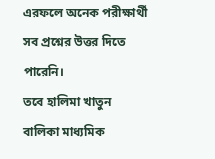এরফলে অনেক পরীক্ষার্থী সব প্রশ্নের উত্তর দিতে পারেনি।
তবে হালিমা খাতুন বালিকা মাধ্যমিক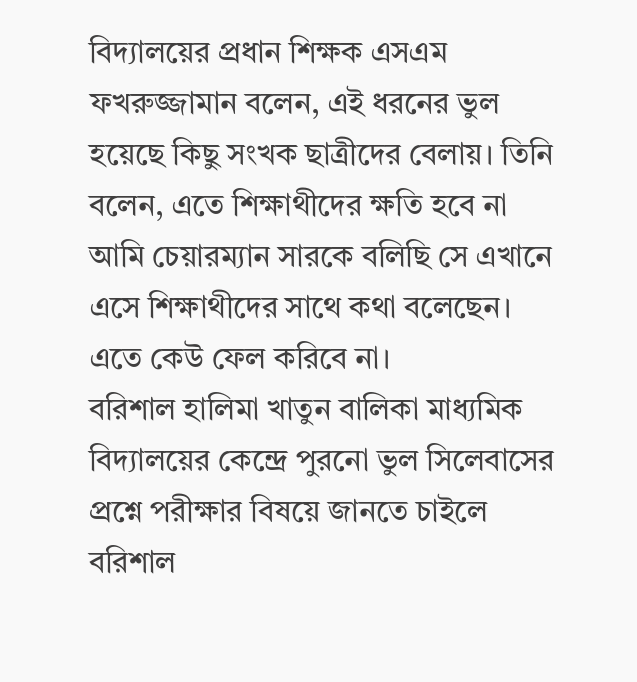বিদ্যালয়ের প্রধান শিক্ষক এসএম ফখরুজ্জামান বলেন, এই ধরনের ভুল হয়েছে কিছু সংখক ছাত্রীদের বেলায়। তিনি বলেন, এতে শিক্ষাথীদের ক্ষতি হবে না আমি চেয়ারম্যান সারকে বলিছি সে এখানে এসে শিক্ষাথীদের সাথে কথা বলেছেন। এতে কেউ ফেল করিবে না।
বরিশাল হালিমা খাতুন বালিকা মাধ্যমিক বিদ্যালয়ের কেন্দ্রে পুরনো ভুল সিলেবাসের প্রশ্নে পরীক্ষার বিষয়ে জানতে চাইলে বরিশাল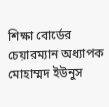শিক্ষা বোর্ডের চেয়ারম্যান অধ্যাপক মোহাম্মদ ইউনুস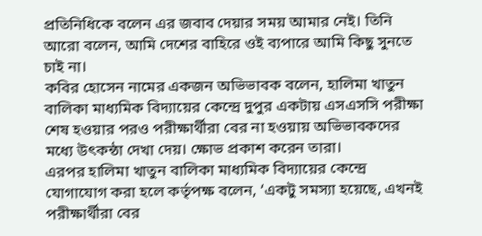প্রতিনিধিকে বলেন এর জবাব দেয়ার সময় আমার নেই। তিনি আরো বলেন, আমি দেশের বাহিরে ওই ব্যপারে আমি কিছু সুনতে চাই না।
কবির হোসেন নামের একজন অভিভাবক বলেন, হালিমা খাতুন বালিকা মাধ্যমিক বিদ্যায়ের কেন্দ্রে দুপুর একটায় এসএসসি পরীক্ষা শেষ হওয়ার পরও পরীক্ষার্থীরা বের না হওয়ায় অভিভাবকদের মধ্যে উৎকন্ঠা দেখা দেয়। ক্ষোভ প্রকাশ করেন তারা।
এরপর হালিমা খাতুন বালিকা মাধ্যমিক বিদ্যায়ের কেন্দ্রে যোগাযোগ করা হলে কর্তৃপক্ষ বলেন, ‘একটু সমস্যা হয়েছে, এখনই পরীক্ষার্থীরা বের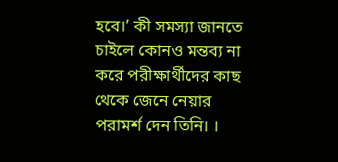হবে।’ কী সমস্যা জানতে চাইলে কোনও মন্তব্য না করে পরীক্ষার্থীদের কাছ থেকে জেনে নেয়ার পরামর্শ দেন তিনি। ।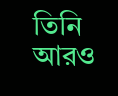তিনি আরও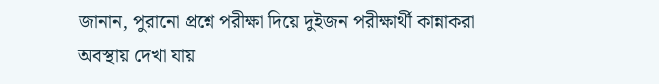জানান, পুরানো প্রশ্নে পরীক্ষা দিয়ে দুইজন পরীক্ষার্থী কান্নাকরা অবস্থায় দেখা যায়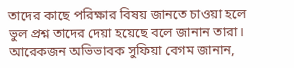তাদের কাছে পরিক্ষার বিষয় জানতে চাওয়া হলে ভুল প্রশ্ন তাদের দেয়া হয়েছে বলে জানান তারা।
আরেকজন অভিভাবক সুফিয়া বেগম জানান,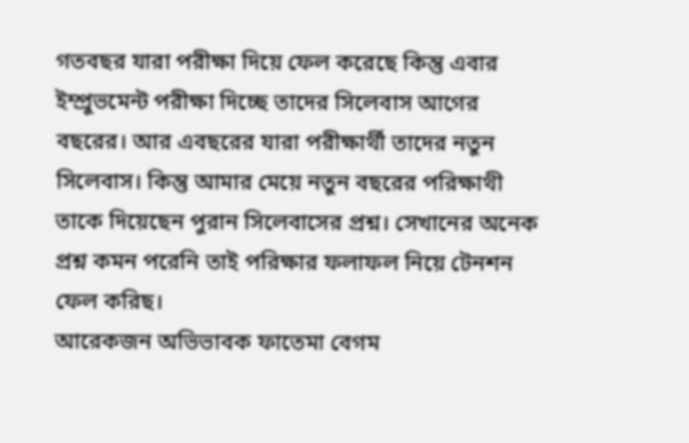গতবছর যারা পরীক্ষা দিয়ে ফেল করেছে কিন্তু এবার ইম্প্রুভমেন্ট পরীক্ষা দিচ্ছে তাদের সিলেবাস আগের বছরের। আর এবছরের যারা পরীক্ষার্থী তাদের নতুন সিলেবাস। কিন্তু আমার মেয়ে নতুন বছরের পরিক্ষাথী তাকে দিয়েছেন পুরান সিলেবাসের প্রশ্ন। সেখানের অনেক প্রশ্ন কমন পরেনি তাই পরিক্ষার ফলাফল নিয়ে টেনশন ফেল করিছ।
আরেকজন অভিভাবক ফাতেমা বেগম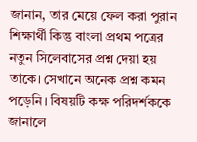জানান, তার মেয়ে ফেল করা পুরান শিক্ষার্থী কিন্তু বাংলা প্রথম পত্রের নতুন সিলেবাসের প্রশ্ন দেয়া হয় তাকে। সেখানে অনেক প্রশ্ন কমন পড়েনি। বিষয়টি কক্ষ পরিদর্শককে জানালে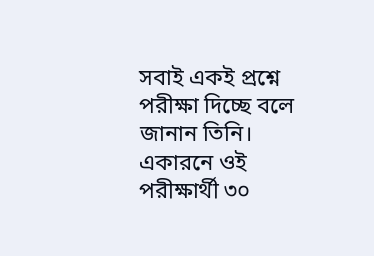সবাই একই প্রশ্নে পরীক্ষা দিচ্ছে বলে জানান তিনি। একারনে ওই পরীক্ষার্থী ৩০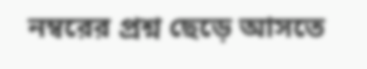নম্বরের প্রশ্ন ছেড়ে আসতে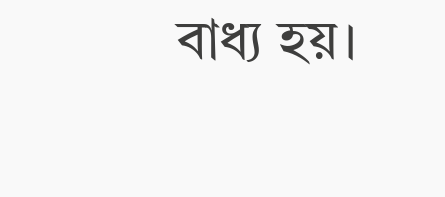বাধ্য হয়।